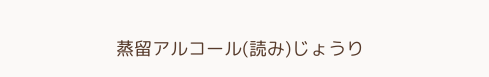蒸留アルコール(読み)じょうり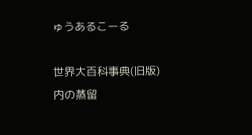ゅうあるこーる

世界大百科事典(旧版)内の蒸留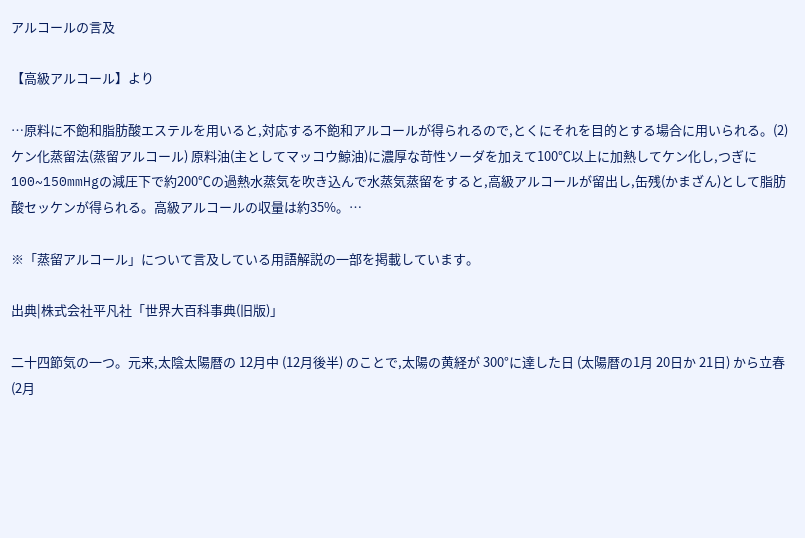アルコールの言及

【高級アルコール】より

…原料に不飽和脂肪酸エステルを用いると,対応する不飽和アルコールが得られるので,とくにそれを目的とする場合に用いられる。(2)ケン化蒸留法(蒸留アルコール) 原料油(主としてマッコウ鯨油)に濃厚な苛性ソーダを加えて100℃以上に加熱してケン化し,つぎに100~150mmHgの減圧下で約200℃の過熱水蒸気を吹き込んで水蒸気蒸留をすると,高級アルコールが留出し,缶残(かまざん)として脂肪酸セッケンが得られる。高級アルコールの収量は約35%。…

※「蒸留アルコール」について言及している用語解説の一部を掲載しています。

出典|株式会社平凡社「世界大百科事典(旧版)」

二十四節気の一つ。元来,太陰太陽暦の 12月中 (12月後半) のことで,太陽の黄経が 300°に達した日 (太陽暦の1月 20日か 21日) から立春 (2月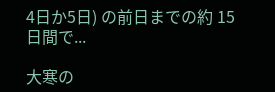4日か5日) の前日までの約 15日間で...

大寒の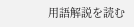用語解説を読む